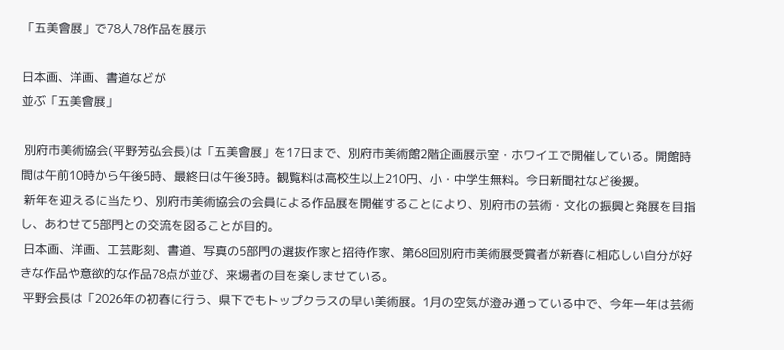「五美會展」で78人78作品を展示

日本画、洋画、書道などが
並ぶ「五美會展」

 別府市美術協会(平野芳弘会長)は「五美會展」を17日まで、別府市美術館2階企画展示室・ホワイエで開催している。開館時間は午前10時から午後5時、最終日は午後3時。観覧料は高校生以上210円、小・中学生無料。今日新聞社など後援。
 新年を迎えるに当たり、別府市美術協会の会員による作品展を開催することにより、別府市の芸術・文化の振興と発展を目指し、あわせて5部門との交流を図ることが目的。
 日本画、洋画、工芸彫刻、書道、写真の5部門の選抜作家と招待作家、第68回別府市美術展受賞者が新春に相応しい自分が好きな作品や意欲的な作品78点が並び、来場者の目を楽しませている。
 平野会長は「2026年の初春に行う、県下でもトップクラスの早い美術展。1月の空気が澄み通っている中で、今年一年は芸術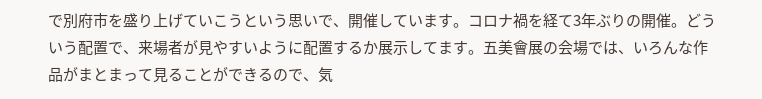で別府市を盛り上げていこうという思いで、開催しています。コロナ禍を経て3年ぶりの開催。どういう配置で、来場者が見やすいように配置するか展示してます。五美會展の会場では、いろんな作品がまとまって見ることができるので、気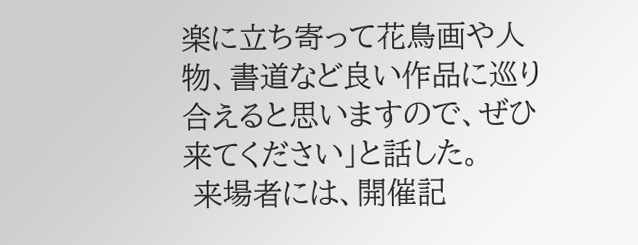楽に立ち寄って花鳥画や人物、書道など良い作品に巡り合えると思いますので、ぜひ来てください」と話した。
 来場者には、開催記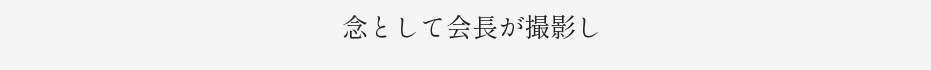念として会長が撮影し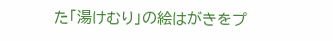た「湯けむり」の絵はがきをプ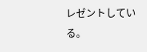レゼントしている。